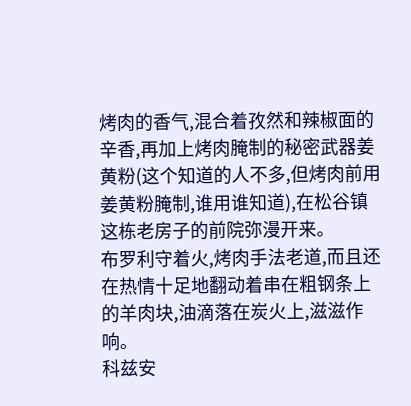烤肉的香气,混合着孜然和辣椒面的辛香,再加上烤肉腌制的秘密武器姜黄粉(这个知道的人不多,但烤肉前用姜黄粉腌制,谁用谁知道),在松谷镇这栋老房子的前院弥漫开来。
布罗利守着火,烤肉手法老道,而且还在热情十足地翻动着串在粗钢条上的羊肉块,油滴落在炭火上,滋滋作响。
科兹安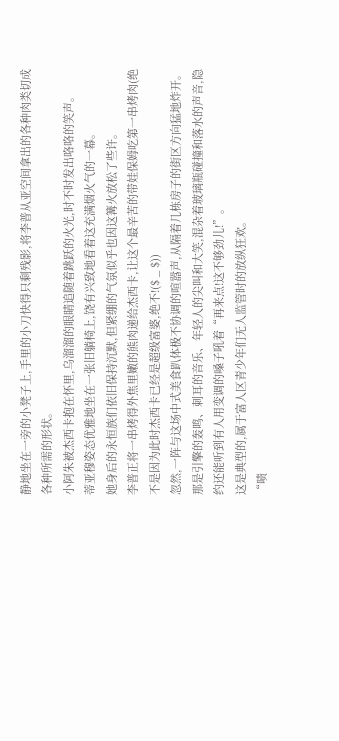静地坐在一旁的小凳子上,手里的小刀快得只剩残影,将李普从亚空间拿出的各种肉类切成各种所需的形状。
小阿朱被杰西卡抱在怀里,乌溜溜的眼睛追随着跳跃的火光,时不时发出咯咯的笑声。
蒂亚穆姿态优雅地坐在一张旧躺椅上,饶有兴致地看着这充满烟火气的一幕。
她身后的永恒族们依旧保持沉默,但紧绷的气氛似乎也因这篝火放松了些许。
李普正将一串烤得外焦里嫩的熊肉递给杰西卡,让这个最辛苦的带娃保姆吃第一串烤肉(绝不是因为此时杰西卡已经是超级富婆,绝不!($ _ $))
忽然,一阵与这场中式美食趴体极不协调的喧嚣声,从隔着几栋房子的街区方向猛地炸开。
那是引擎的轰鸣、刺耳的音乐、年轻人的尖叫和大笑,混杂着玻璃瓶碰撞和落水的声音,隐约还能听到有人用变调的嗓子吼着“再来点!这不够劲儿!”。
这是典型的,属于富人区青少年们无人监管时的放纵狂欢。
“啧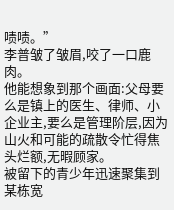啧啧。”
李普皱了皱眉,咬了一口鹿肉。
他能想象到那个画面:父母要么是镇上的医生、律师、小企业主,要么是管理阶层,因为山火和可能的疏散令忙得焦头烂额,无暇顾家。
被留下的青少年迅速聚集到某栋宽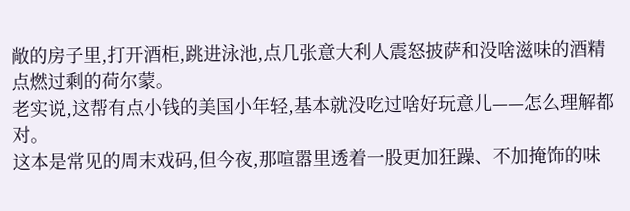敞的房子里,打开酒柜,跳进泳池,点几张意大利人震怒披萨和没啥滋味的酒精点燃过剩的荷尔蒙。
老实说,这帮有点小钱的美国小年轻,基本就没吃过啥好玩意儿——怎么理解都对。
这本是常见的周末戏码,但今夜,那喧嚣里透着一股更加狂躁、不加掩饰的味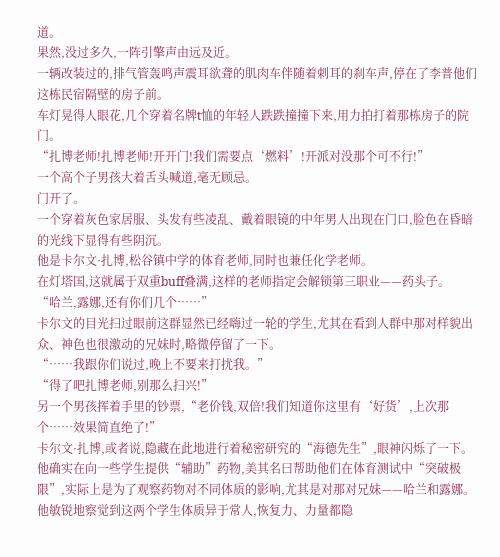道。
果然,没过多久,一阵引擎声由远及近。
一辆改装过的,排气管轰鸣声震耳欲聋的肌肉车伴随着刺耳的刹车声,停在了李普他们这栋民宿隔壁的房子前。
车灯晃得人眼花,几个穿着名牌t恤的年轻人跌跌撞撞下来,用力拍打着那栋房子的院门。
“扎博老师!扎博老师!开开门!我们需要点‘燃料’!开派对没那个可不行!”
一个高个子男孩大着舌头喊道,毫无顾忌。
门开了。
一个穿着灰色家居服、头发有些凌乱、戴着眼镜的中年男人出现在门口,脸色在昏暗的光线下显得有些阴沉。
他是卡尔文·扎博,松谷镇中学的体育老师,同时也兼任化学老师。
在灯塔国,这就属于双重buff叠满,这样的老师指定会解锁第三职业——药头子。
“哈兰,露娜,还有你们几个……”
卡尔文的目光扫过眼前这群显然已经嗨过一轮的学生,尤其在看到人群中那对样貌出众、神色也很激动的兄妹时,略微停留了一下。
“……我跟你们说过,晚上不要来打扰我。”
“得了吧扎博老师,别那么扫兴!”
另一个男孩挥着手里的钞票,“老价钱,双倍!我们知道你这里有‘好货’,上次那个……效果简直绝了!”
卡尔文·扎博,或者说,隐藏在此地进行着秘密研究的“海德先生”,眼神闪烁了一下。
他确实在向一些学生提供“辅助”药物,美其名曰帮助他们在体育测试中“突破极限”,实际上是为了观察药物对不同体质的影响,尤其是对那对兄妹——哈兰和露娜。
他敏锐地察觉到这两个学生体质异于常人,恢复力、力量都隐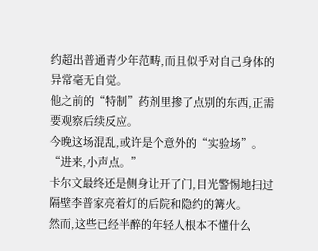约超出普通青少年范畴,而且似乎对自己身体的异常毫无自觉。
他之前的“特制”药剂里掺了点别的东西,正需要观察后续反应。
今晚这场混乱,或许是个意外的“实验场”。
“进来,小声点。”
卡尔文最终还是侧身让开了门,目光警惕地扫过隔壁李普家亮着灯的后院和隐约的篝火。
然而,这些已经半醉的年轻人根本不懂什么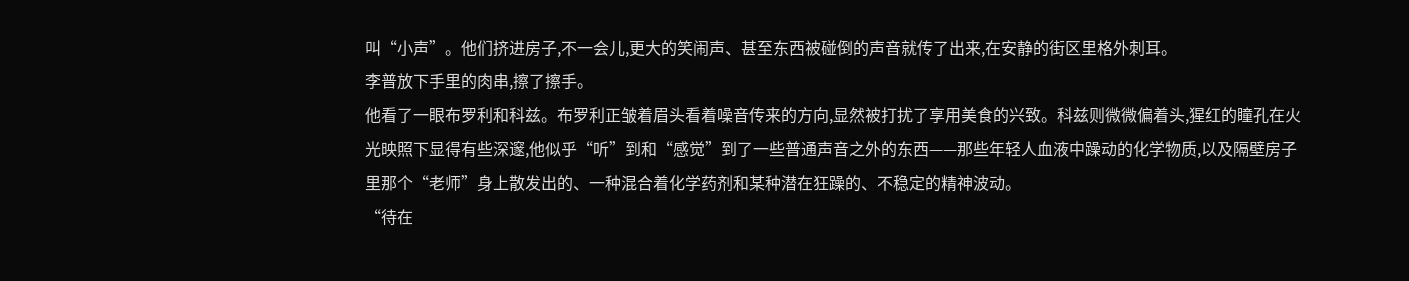叫“小声”。他们挤进房子,不一会儿,更大的笑闹声、甚至东西被碰倒的声音就传了出来,在安静的街区里格外刺耳。
李普放下手里的肉串,擦了擦手。
他看了一眼布罗利和科兹。布罗利正皱着眉头看着噪音传来的方向,显然被打扰了享用美食的兴致。科兹则微微偏着头,猩红的瞳孔在火光映照下显得有些深邃,他似乎“听”到和“感觉”到了一些普通声音之外的东西——那些年轻人血液中躁动的化学物质,以及隔壁房子里那个“老师”身上散发出的、一种混合着化学药剂和某种潜在狂躁的、不稳定的精神波动。
“待在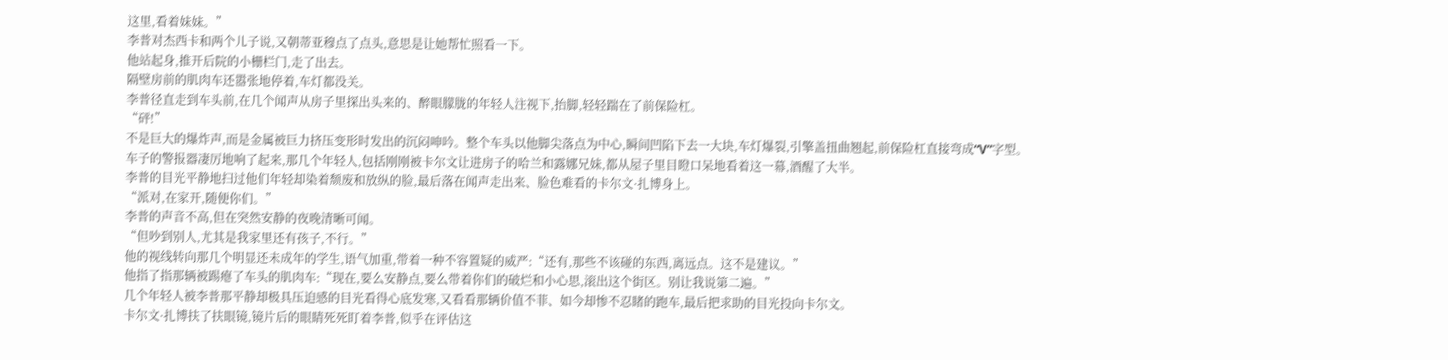这里,看着妹妹。”
李普对杰西卡和两个儿子说,又朝蒂亚穆点了点头,意思是让她帮忙照看一下。
他站起身,推开后院的小栅栏门,走了出去。
隔壁房前的肌肉车还嚣张地停着,车灯都没关。
李普径直走到车头前,在几个闻声从房子里探出头来的、醉眼朦胧的年轻人注视下,抬脚,轻轻踹在了前保险杠。
“砰!”
不是巨大的爆炸声,而是金属被巨力挤压变形时发出的沉闷呻吟。整个车头以他脚尖落点为中心,瞬间凹陷下去一大块,车灯爆裂,引擎盖扭曲翘起,前保险杠直接弯成“V”字型。
车子的警报器凄厉地响了起来,那几个年轻人,包括刚刚被卡尔文让进房子的哈兰和露娜兄妹,都从屋子里目瞪口呆地看着这一幕,酒醒了大半。
李普的目光平静地扫过他们年轻却染着颓废和放纵的脸,最后落在闻声走出来、脸色难看的卡尔文·扎博身上。
“派对,在家开,随便你们。”
李普的声音不高,但在突然安静的夜晚清晰可闻。
“但吵到别人,尤其是我家里还有孩子,不行。”
他的视线转向那几个明显还未成年的学生,语气加重,带着一种不容置疑的威严:“还有,那些不该碰的东西,离远点。这不是建议。”
他指了指那辆被踢瘪了车头的肌肉车:“现在,要么安静点,要么带着你们的破烂和小心思,滚出这个街区。别让我说第二遍。”
几个年轻人被李普那平静却极具压迫感的目光看得心底发寒,又看看那辆价值不菲、如今却惨不忍睹的跑车,最后把求助的目光投向卡尔文。
卡尔文·扎博扶了扶眼镜,镜片后的眼睛死死盯着李普,似乎在评估这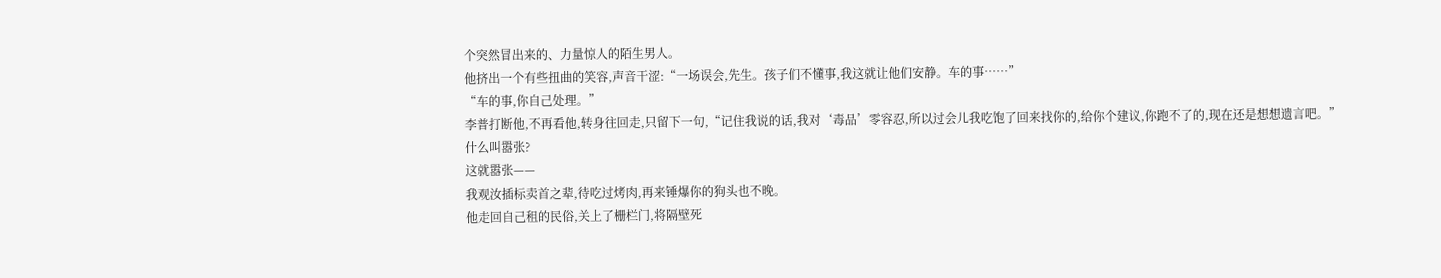个突然冒出来的、力量惊人的陌生男人。
他挤出一个有些扭曲的笑容,声音干涩:“一场误会,先生。孩子们不懂事,我这就让他们安静。车的事……”
“车的事,你自己处理。”
李普打断他,不再看他,转身往回走,只留下一句,“记住我说的话,我对‘毒品’零容忍,所以过会儿我吃饱了回来找你的,给你个建议,你跑不了的,现在还是想想遗言吧。”
什么叫嚣张?
这就嚣张——
我观汝插标卖首之辈,待吃过烤肉,再来锤爆你的狗头也不晚。
他走回自己租的民俗,关上了栅栏门,将隔壁死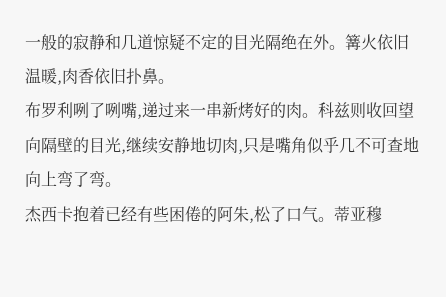一般的寂静和几道惊疑不定的目光隔绝在外。篝火依旧温暖,肉香依旧扑鼻。
布罗利咧了咧嘴,递过来一串新烤好的肉。科兹则收回望向隔壁的目光,继续安静地切肉,只是嘴角似乎几不可查地向上弯了弯。
杰西卡抱着已经有些困倦的阿朱,松了口气。蒂亚穆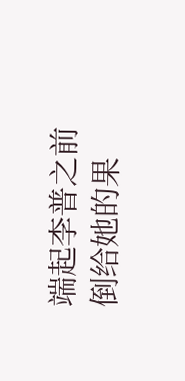端起李普之前倒给她的果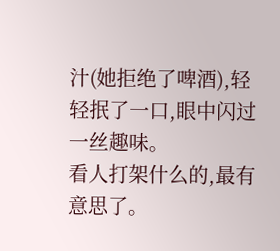汁(她拒绝了啤酒),轻轻抿了一口,眼中闪过一丝趣味。
看人打架什么的,最有意思了。